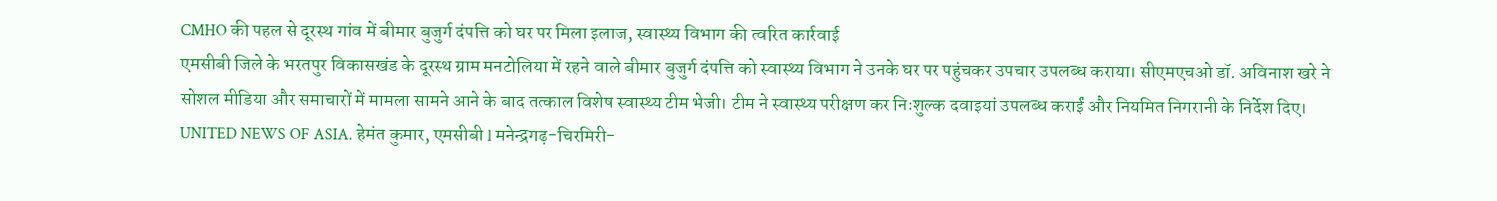CMHO की पहल से दूरस्थ गांव में बीमार बुजुर्ग दंपत्ति को घर पर मिला इलाज, स्वास्थ्य विभाग की त्वरित कार्रवाई
एमसीबी जिले के भरतपुर विकासखंड के दूरस्थ ग्राम मनटोलिया में रहने वाले बीमार बुजुर्ग दंपत्ति को स्वास्थ्य विभाग ने उनके घर पर पहुंचकर उपचार उपलब्ध कराया। सीएमएचओ डॉ. अविनाश खरे ने सोशल मीडिया और समाचारों में मामला सामने आने के बाद तत्काल विशेष स्वास्थ्य टीम भेजी। टीम ने स्वास्थ्य परीक्षण कर निःशुल्क दवाइयां उपलब्ध कराईं और नियमित निगरानी के निर्देश दिए।
UNITED NEWS OF ASIA. हेमंत कुमार, एमसीबी l मनेन्द्रगढ़-चिरमिरी-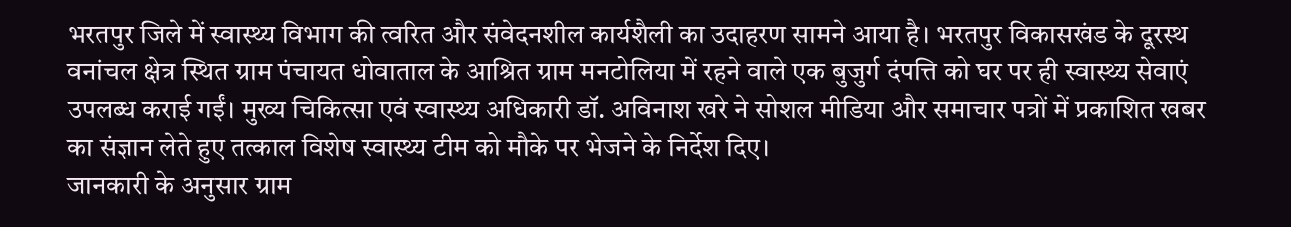भरतपुर जिले में स्वास्थ्य विभाग की त्वरित और संवेदनशील कार्यशैली का उदाहरण सामने आया है। भरतपुर विकासखंड के दूरस्थ वनांचल क्षेत्र स्थित ग्राम पंचायत धोवाताल के आश्रित ग्राम मनटोलिया में रहने वाले एक बुजुर्ग दंपत्ति को घर पर ही स्वास्थ्य सेवाएं उपलब्ध कराई गईं। मुख्य चिकित्सा एवं स्वास्थ्य अधिकारी डॉ. अविनाश खरे ने सोशल मीडिया और समाचार पत्रों में प्रकाशित खबर का संज्ञान लेते हुए तत्काल विशेष स्वास्थ्य टीम को मौके पर भेजने के निर्देश दिए।
जानकारी के अनुसार ग्राम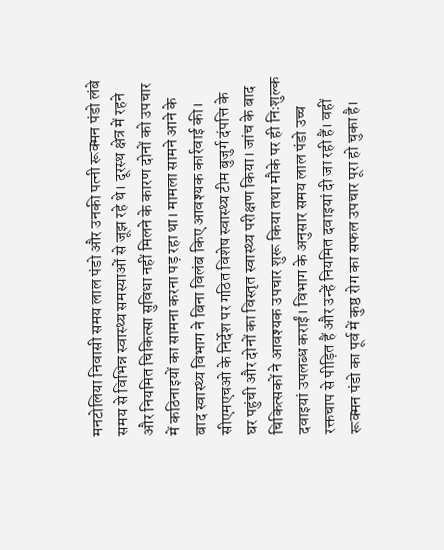मनटोलिया निवासी समय लाल पंडो और उनकी पत्नी रूक्मन पंडो लंबे समय से विभिन्न स्वास्थ्य समस्याओं से जूझ रहे थे। दूरस्थ क्षेत्र में रहने और नियमित चिकित्सा सुविधा नहीं मिलने के कारण दोनों को उपचार में कठिनाइयों का सामना करना पड़ रहा था। मामला सामने आने के बाद स्वास्थ्य विभाग ने बिना विलंब किए आवश्यक कार्रवाई की।
सीएमएचओ के निर्देश पर गठित विशेष स्वास्थ्य टीम बुजुर्ग दंपत्ति के घर पहुंची और दोनों का विस्तृत स्वास्थ्य परीक्षण किया। जांच के बाद चिकित्सकों ने आवश्यक उपचार शुरू किया तथा मौके पर ही निःशुल्क दवाइयां उपलब्ध कराईं। विभाग के अनुसार समय लाल पंडो उच्च रक्तचाप से पीड़ित हैं और उन्हें नियमित दवाइयां दी जा रही हैं। वहीं रूक्मन पंडो का पूर्व में कुष्ठ रोग का सफल उपचार पूरा हो चुका है।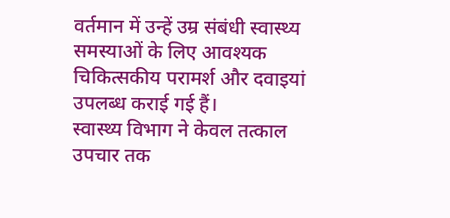वर्तमान में उन्हें उम्र संबंधी स्वास्थ्य समस्याओं के लिए आवश्यक चिकित्सकीय परामर्श और दवाइयां उपलब्ध कराई गई हैं।
स्वास्थ्य विभाग ने केवल तत्काल उपचार तक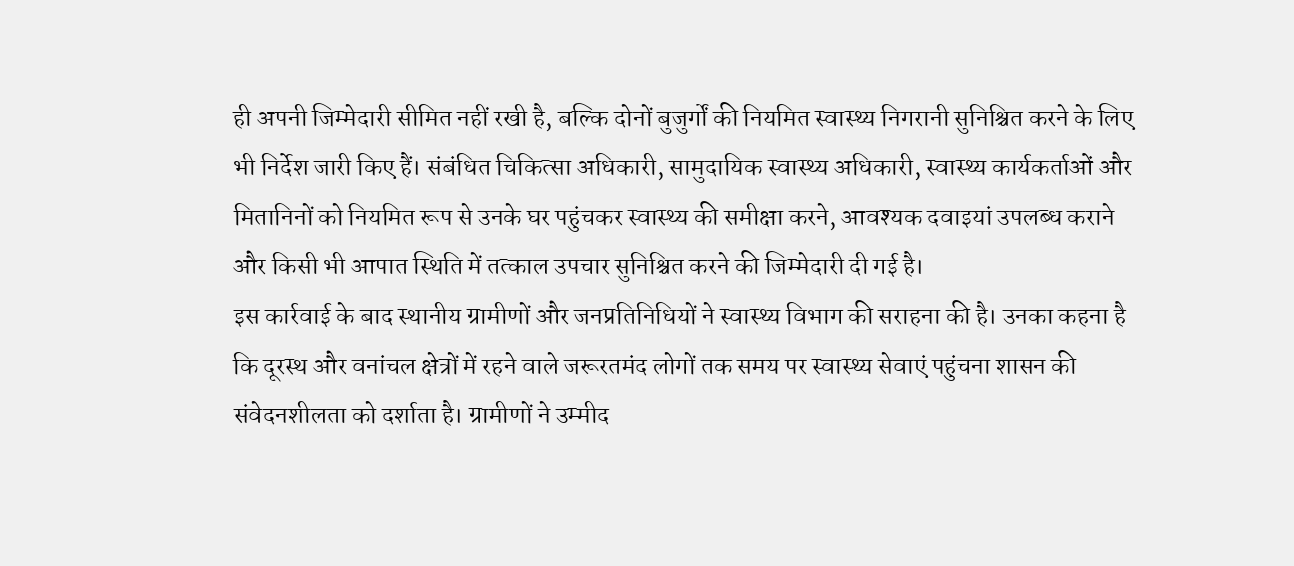ही अपनी जिम्मेदारी सीमित नहीं रखी है, बल्कि दोनों बुजुर्गों की नियमित स्वास्थ्य निगरानी सुनिश्चित करने के लिए भी निर्देश जारी किए हैं। संबंधित चिकित्सा अधिकारी, सामुदायिक स्वास्थ्य अधिकारी, स्वास्थ्य कार्यकर्ताओं और मितानिनों को नियमित रूप से उनके घर पहुंचकर स्वास्थ्य की समीक्षा करने, आवश्यक दवाइयां उपलब्ध कराने और किसी भी आपात स्थिति में तत्काल उपचार सुनिश्चित करने की जिम्मेदारी दी गई है।
इस कार्रवाई के बाद स्थानीय ग्रामीणों और जनप्रतिनिधियों ने स्वास्थ्य विभाग की सराहना की है। उनका कहना है कि दूरस्थ और वनांचल क्षेत्रों में रहने वाले जरूरतमंद लोगों तक समय पर स्वास्थ्य सेवाएं पहुंचना शासन की संवेदनशीलता को दर्शाता है। ग्रामीणों ने उम्मीद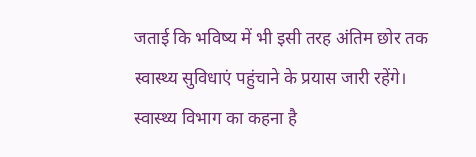जताई कि भविष्य में भी इसी तरह अंतिम छोर तक स्वास्थ्य सुविधाएं पहुंचाने के प्रयास जारी रहेंगे।
स्वास्थ्य विभाग का कहना है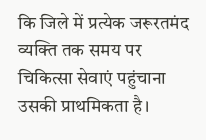कि जिले में प्रत्येक जरूरतमंद व्यक्ति तक समय पर चिकित्सा सेवाएं पहुंचाना उसकी प्राथमिकता है।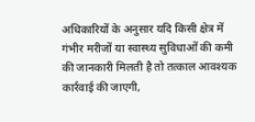अधिकारियों के अनुसार यदि किसी क्षेत्र में गंभीर मरीजों या स्वास्थ्य सुविधाओं की कमी की जानकारी मिलती है तो तत्काल आवश्यक कार्रवाई की जाएगी,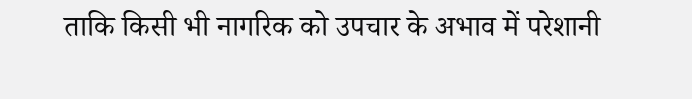ताकि किसी भी नागरिक को उपचार के अभाव में परेशानी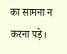का सामना न करना पड़े।